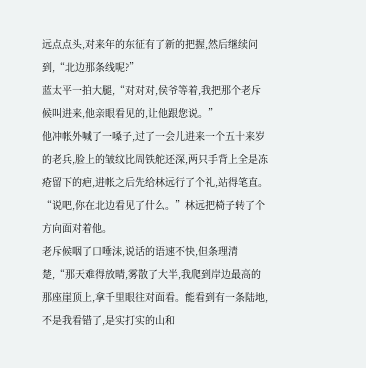远点点头,对来年的东征有了新的把握,然后继续问到,“北边那条线呢?”
蓝太平一拍大腿,“对对对,侯爷等着,我把那个老斥候叫进来,他亲眼看见的,让他跟您说。”
他冲帐外喊了一嗓子,过了一会儿进来一个五十来岁的老兵,脸上的皱纹比周铁舵还深,两只手背上全是冻疮留下的疤,进帐之后先给林远行了个礼,站得笔直。
“说吧,你在北边看见了什么。”林远把椅子转了个方向面对着他。
老斥候咽了口唾沫,说话的语速不快,但条理清楚,“那天难得放晴,雾散了大半,我爬到岸边最高的那座崖顶上,拿千里眼往对面看。能看到有一条陆地,不是我看错了,是实打实的山和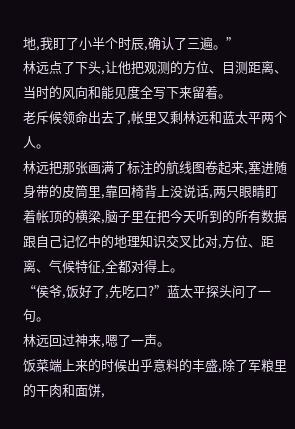地,我盯了小半个时辰,确认了三遍。”
林远点了下头,让他把观测的方位、目测距离、当时的风向和能见度全写下来留着。
老斥候领命出去了,帐里又剩林远和蓝太平两个人。
林远把那张画满了标注的航线图卷起来,塞进随身带的皮筒里,靠回椅背上没说话,两只眼睛盯着帐顶的横梁,脑子里在把今天听到的所有数据跟自己记忆中的地理知识交叉比对,方位、距离、气候特征,全都对得上。
“侯爷,饭好了,先吃口?”蓝太平探头问了一句。
林远回过神来,嗯了一声。
饭菜端上来的时候出乎意料的丰盛,除了军粮里的干肉和面饼,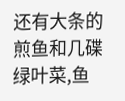还有大条的煎鱼和几碟绿叶菜,鱼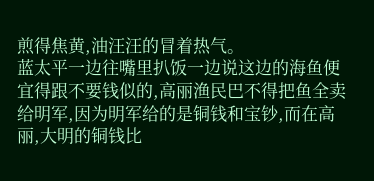煎得焦黄,油汪汪的冒着热气。
蓝太平一边往嘴里扒饭一边说这边的海鱼便宜得跟不要钱似的,高丽渔民巴不得把鱼全卖给明军,因为明军给的是铜钱和宝钞,而在高丽,大明的铜钱比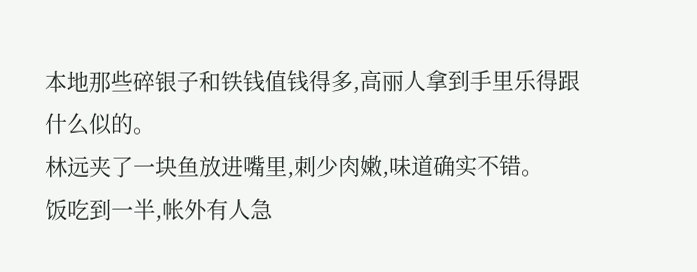本地那些碎银子和铁钱值钱得多,高丽人拿到手里乐得跟什么似的。
林远夹了一块鱼放进嘴里,刺少肉嫩,味道确实不错。
饭吃到一半,帐外有人急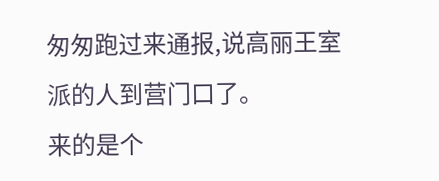匆匆跑过来通报,说高丽王室派的人到营门口了。
来的是个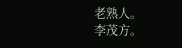老熟人。
李茂方。